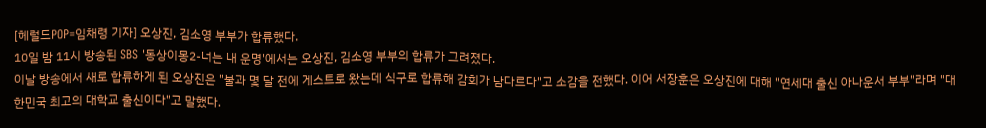[헤럴드POP=임채령 기자] 오상진, 김소영 부부가 합류했다.
10일 밤 11시 방송된 SBS '동상이몽2-너는 내 운명'에서는 오상진, 김소영 부부의 합류가 그려졌다.
이날 방송에서 새로 합류하게 된 오상진은 "불과 몇 달 전에 게스트로 왔는데 식구로 합류해 감회가 남다르다"고 소감을 전했다. 이어 서장훈은 오상진에 대해 "연세대 출신 아나운서 부부"라며 "대한민국 최고의 대학교 출신이다"고 말했다.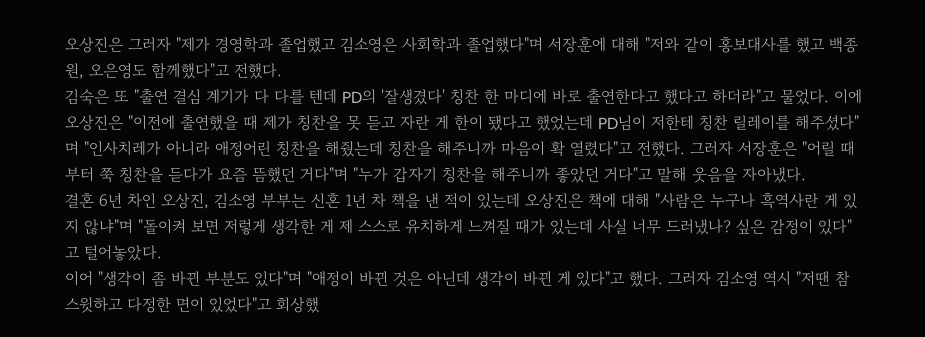오상진은 그러자 "제가 경영학과 졸업했고 김소영은 사회학과 졸업했다"며 서장훈에 대해 "저와 같이 홍보대사를 했고 백종원, 오은영도 함께했다"고 전했다.
김숙은 또 "출연 결심 계기가 다 다를 텐데 PD의 '잘생겼다' 칭찬 한 마디에 바로 출연한다고 했다고 하더라"고 물었다. 이에 오상진은 "이전에 출연했을 때 제가 칭찬을 못 듣고 자란 게 한이 됐다고 했었는데 PD님이 저한테 칭찬 릴레이를 해주셨다"며 "인사치레가 아니라 애정어린 칭찬을 해줬는데 칭찬을 해주니까 마음이 확 열렸다"고 전했다. 그러자 서장훈은 "어릴 때부터 쭉 칭찬을 듣다가 요즘 뜸했던 거다"며 "누가 갑자기 칭찬을 해주니까 좋았던 거다"고 말해 웃음을 자아냈다.
결혼 6년 차인 오상진, 김소영 부부는 신혼 1년 차 책을 낸 적이 있는데 오상진은 책에 대해 "사람은 누구나 흑역사란 게 있지 않냐"며 "돌이켜 보면 저렇게 생각한 게 제 스스로 유치하게 느껴질 때가 있는데 사실 너무 드러냈나? 싶은 감정이 있다"고 털어놓았다.
이어 "생각이 좀 바뀐 부분도 있다"며 "애정이 바뀐 것은 아닌데 생각이 바뀐 게 있다"고 했다. 그러자 김소영 역시 "저땐 참 스윗하고 다정한 면이 있었다"고 회상했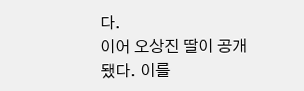다.
이어 오상진 딸이 공개됐다. 이를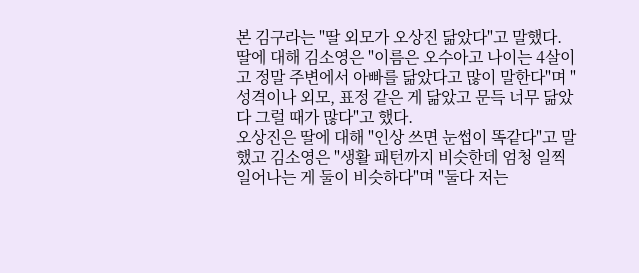본 김구라는 "딸 외모가 오상진 닮았다"고 말했다. 딸에 대해 김소영은 "이름은 오수아고 나이는 4살이고 정말 주변에서 아빠를 닮았다고 많이 말한다"며 "성격이나 외모, 표정 같은 게 닮았고 문득 너무 닮았다 그럴 때가 많다"고 했다.
오상진은 딸에 대해 "인상 쓰면 눈썹이 똑같다"고 말했고 김소영은 "생활 패턴까지 비슷한데 엄청 일찍 일어나는 게 둘이 비슷하다"며 "둘다 저는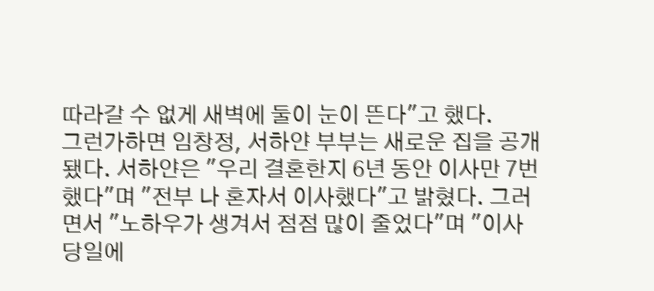따라갈 수 없게 새벽에 둘이 눈이 뜬다"고 했다.
그런가하면 임창정, 서하얀 부부는 새로운 집을 공개됐다. 서하얀은 "우리 결혼한지 6년 동안 이사만 7번했다"며 "전부 나 혼자서 이사했다"고 밝혔다. 그러면서 "노하우가 생겨서 점점 많이 줄었다"며 "이사 당일에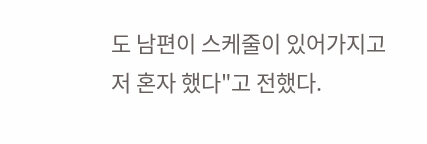도 남편이 스케줄이 있어가지고 저 혼자 했다"고 전했다.